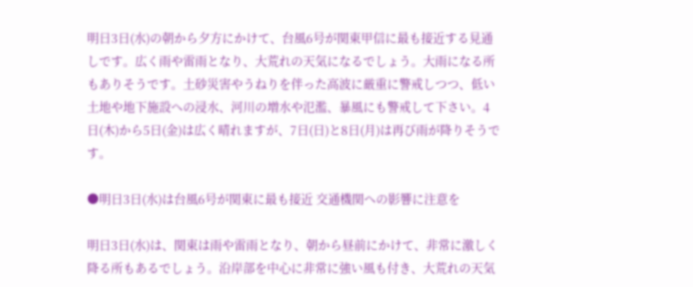明日3日(水)の朝から夕方にかけて、台風6号が関東甲信に最も接近する見通しです。広く雨や雷雨となり、大荒れの天気になるでしょう。大雨になる所もありそうです。土砂災害やうねりを伴った高波に厳重に警戒しつつ、低い土地や地下施設への浸水、河川の増水や氾濫、暴風にも警戒して下さい。4日(木)から5日(金)は広く晴れますが、7日(日)と8日(月)は再び雨が降りそうです。

●明日3日(水)は台風6号が関東に最も接近 交通機関への影響に注意を

明日3日(水)は、関東は雨や雷雨となり、朝から昼前にかけて、非常に激しく降る所もあるでしょう。沿岸部を中心に非常に強い風も付き、大荒れの天気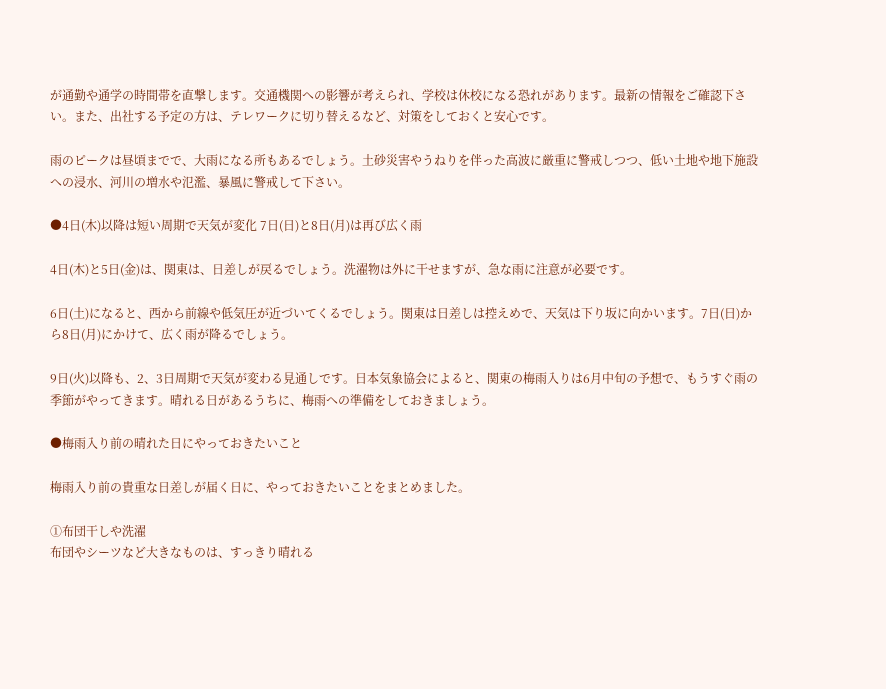が通勤や通学の時間帯を直撃します。交通機関への影響が考えられ、学校は休校になる恐れがあります。最新の情報をご確認下さい。また、出社する予定の方は、テレワークに切り替えるなど、対策をしておくと安心です。

雨のピークは昼頃までで、大雨になる所もあるでしょう。土砂災害やうねりを伴った高波に厳重に警戒しつつ、低い土地や地下施設への浸水、河川の増水や氾濫、暴風に警戒して下さい。

●4日(木)以降は短い周期で天気が変化 7日(日)と8日(月)は再び広く雨

4日(木)と5日(金)は、関東は、日差しが戻るでしょう。洗濯物は外に干せますが、急な雨に注意が必要です。

6日(土)になると、西から前線や低気圧が近づいてくるでしょう。関東は日差しは控えめで、天気は下り坂に向かいます。7日(日)から8日(月)にかけて、広く雨が降るでしょう。

9日(火)以降も、2、3日周期で天気が変わる見通しです。日本気象協会によると、関東の梅雨入りは6月中旬の予想で、もうすぐ雨の季節がやってきます。晴れる日があるうちに、梅雨への準備をしておきましょう。

●梅雨入り前の晴れた日にやっておきたいこと

梅雨入り前の貴重な日差しが届く日に、やっておきたいことをまとめました。

①布団干しや洗濯
布団やシーツなど大きなものは、すっきり晴れる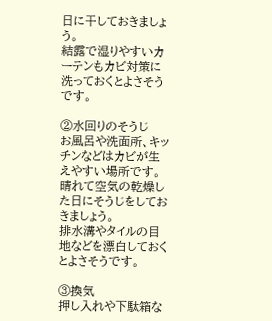日に干しておきましょう。
結露で湿りやすいカーテンもカビ対策に洗っておくとよさそうです。

②水回りのそうじ
お風呂や洗面所、キッチンなどはカビが生えやすい場所です。晴れて空気の乾燥した日にそうじをしておきましょう。
排水溝やタイルの目地などを漂白しておくとよさそうです。

③換気
押し入れや下駄箱な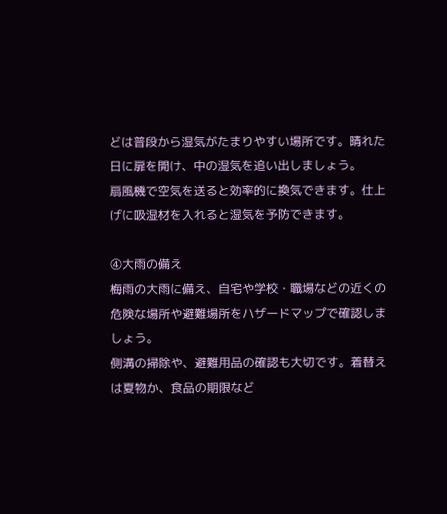どは普段から湿気がたまりやすい場所です。晴れた日に扉を開け、中の湿気を追い出しましょう。
扇風機で空気を送ると効率的に換気できます。仕上げに吸湿材を入れると湿気を予防できます。

④大雨の備え
梅雨の大雨に備え、自宅や学校・職場などの近くの危険な場所や避難場所をハザードマップで確認しましょう。
側溝の掃除や、避難用品の確認も大切です。着替えは夏物か、食品の期限など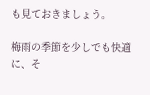も見ておきましょう。

梅雨の季節を少しでも快適に、そ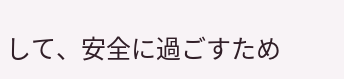して、安全に過ごすため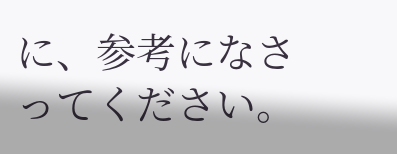に、参考になさってください。